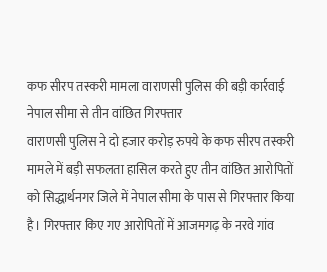कफ सीरप तस्करी मामला वाराणसी पुलिस की बड़ी कार्रवाई नेपाल सीमा से तीन वांछित गिरफ्तार
वाराणसी पुलिस ने दो हजार करोड़ रुपये के कफ सीरप तस्करी मामले में बड़ी सफलता हासिल करते हुए तीन वांछित आरोपितों को सिद्धार्थनगर जिले में नेपाल सीमा के पास से गिरफ्तार किया है। गिरफ्तार किए गए आरोपितों में आजमगढ़ के नरवे गांव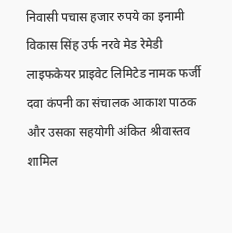निवासी पचास हजार रुपये का इनामी विकास सिंह उर्फ नरवे मेड रेमेडी लाइफकेयर प्राइवेट लिमिटेड नामक फर्जी दवा कंपनी का संचालक आकाश पाठक और उसका सहयोगी अंकित श्रीवास्तव शामिल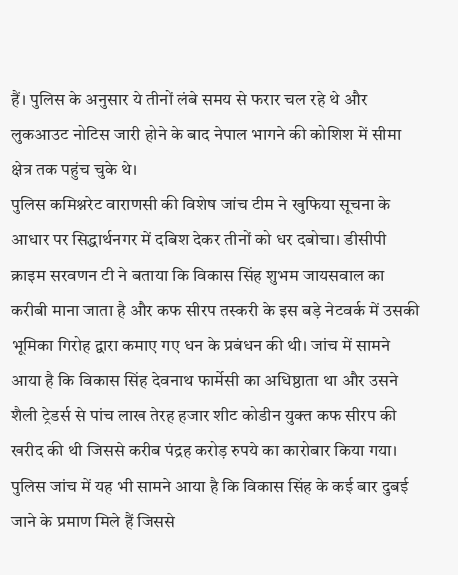हैं। पुलिस के अनुसार ये तीनों लंबे समय से फरार चल रहे थे और लुकआउट नोटिस जारी होने के बाद नेपाल भागने की कोशिश में सीमा क्षेत्र तक पहुंच चुके थे।
पुलिस कमिश्नरेट वाराणसी की विशेष जांच टीम ने खुफिया सूचना के आधार पर सिद्धार्थनगर में दबिश देकर तीनों को धर दबोचा। डीसीपी क्राइम सरवणन टी ने बताया कि विकास सिंह शुभम जायसवाल का करीबी माना जाता है और कफ सीरप तस्करी के इस बड़े नेटवर्क में उसकी भूमिका गिरोह द्वारा कमाए गए धन के प्रबंधन की थी। जांच में सामने आया है कि विकास सिंह देवनाथ फार्मेसी का अधिष्ठाता था और उसने शैली ट्रेडर्स से पांच लाख तेरह हजार शीट कोडीन युक्त कफ सीरप की खरीद की थी जिससे करीब पंद्रह करोड़ रुपये का कारोबार किया गया।
पुलिस जांच में यह भी सामने आया है कि विकास सिंह के कई बार दुबई जाने के प्रमाण मिले हैं जिससे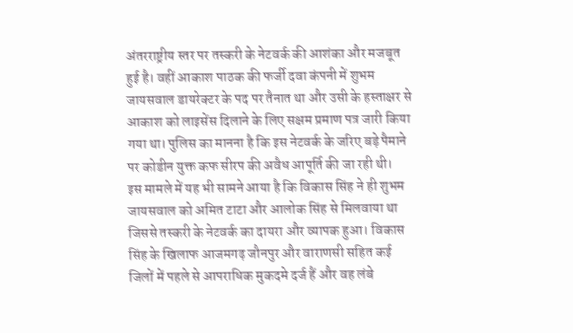अंतरराष्ट्रीय स्तर पर तस्करी के नेटवर्क की आशंका और मजबूत हुई है। वहीं आकाश पाठक की फर्जी दवा कंपनी में शुभम जायसवाल डायरेक्टर के पद पर तैनात था और उसी के हस्ताक्षर से आकाश को लाइसेंस दिलाने के लिए सक्षम प्रमाण पत्र जारी किया गया था। पुलिस का मानना है कि इस नेटवर्क के जरिए बड़े पैमाने पर कोडीन युक्त कफ सीरप की अवैध आपूर्ति की जा रही थी।
इस मामले में यह भी सामने आया है कि विकास सिंह ने ही शुभम जायसवाल को अमित टाटा और आलोक सिंह से मिलवाया था जिससे तस्करी के नेटवर्क का दायरा और व्यापक हुआ। विकास सिंह के खिलाफ आजमगढ़ जौनपुर और वाराणसी सहित कई जिलों में पहले से आपराधिक मुकदमे दर्ज हैं और वह लंबे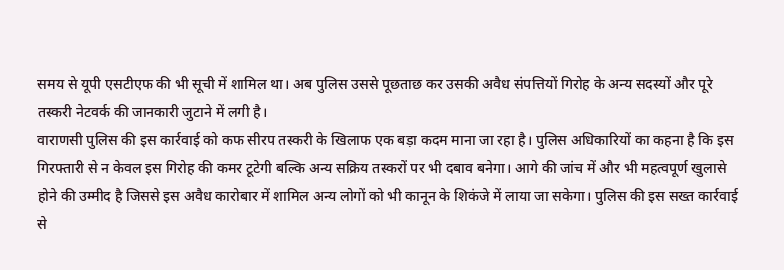समय से यूपी एसटीएफ की भी सूची में शामिल था। अब पुलिस उससे पूछताछ कर उसकी अवैध संपत्तियों गिरोह के अन्य सदस्यों और पूरे तस्करी नेटवर्क की जानकारी जुटाने में लगी है।
वाराणसी पुलिस की इस कार्रवाई को कफ सीरप तस्करी के खिलाफ एक बड़ा कदम माना जा रहा है। पुलिस अधिकारियों का कहना है कि इस गिरफ्तारी से न केवल इस गिरोह की कमर टूटेगी बल्कि अन्य सक्रिय तस्करों पर भी दबाव बनेगा। आगे की जांच में और भी महत्वपूर्ण खुलासे होने की उम्मीद है जिससे इस अवैध कारोबार में शामिल अन्य लोगों को भी कानून के शिकंजे में लाया जा सकेगा। पुलिस की इस सख्त कार्रवाई से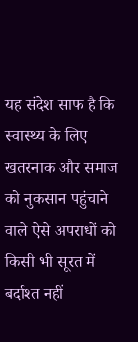यह संदेश साफ है कि स्वास्थ्य के लिए खतरनाक और समाज को नुकसान पहुंचाने वाले ऐसे अपराधों को किसी भी सूरत में बर्दाश्त नहीं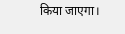किया जाएगा।